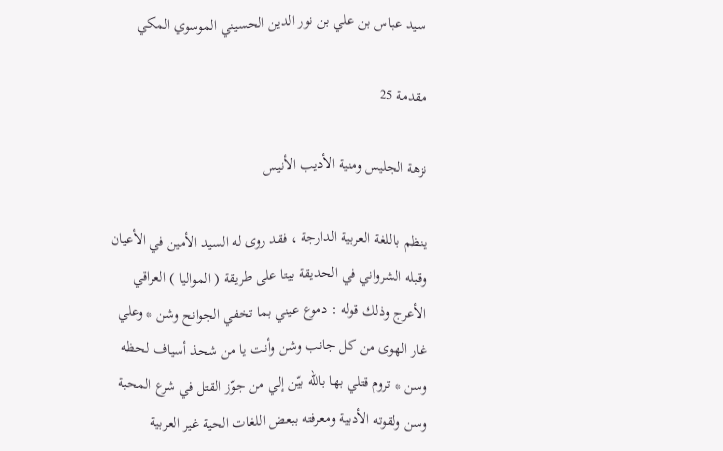سيد عباس بن علي بن نور الدين الحسيني الموسوي المكي

مقدمة 25

نزهة الجليس ومنية الأديب الأنيس

ينظم باللغة العربية الدارجة ، فقد روى له السيد الأمين في الأعيان وقبله الشرواني في الحديقة بيتا على طريقة ( المواليا ) العراقي الأعرج وذلك قوله : دموع عيني بما تخفي الجوانح وشن * وعلي غار الهوى من كل جانب وشن وأنت يا من شحذ أسياف لحظه وسن * تروم قتلي بها باللّه بيّن إلي من جوّز القتل في شرع المحبة وسن ولقوته الأدبية ومعرفته ببعض اللغات الحية غير العربية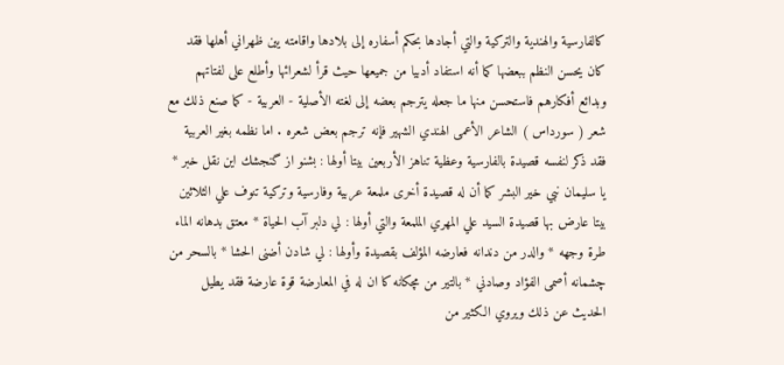كالفارسية والهندية والتركية والتي أجادها بحكم أسفاره إلى بلادها واقامته يين ظهراني أهلها فقد كان يحسن النظم ببعضها كما أنه استفاد أدبيا من جميعها حيث قرأ لشعرائها وأطلع على لفتاتهم وبدائع أفكارهم فاستحسن منها ما جعله يترجم بعضه إلى لغته الأصلية - العربية - كما صنع ذلك مع شعر ( سورداس ) الشاعر الأعمى الهندي الشهير فإنه ترجم بعض شعره . اما نظمه بغير العربية فقد ذكر لنفسه قصيدة بالفارسية وعظية تناهز الأربعين بيتا أولها : بشنو از گنجشك اين نقل خبر * يا سليمان نبي خير البشر كما أن له قصيدة أخرى ملمعة عربية وفارسية وتركية تنوف علي الثلاثين بيتا عارض بها قصيدة السيد علي المهري الملمعة والتي أولها : لي دلبر آب الحياة * معتق بدهانه الماء طرة وجهه * والدر من دندانه فعارضه المؤلف بقصيدة وأولها : لي شادن أضنى الحشا * بالسحر من چشمانه أصمى الفؤاد وصادني * بالتير من مچكانه كا ان له في المعارضة قوة عارضة فقد يطيل الحديث عن ذلك ويروي الكثير من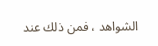الشواهد ، فمن ذلك عند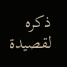ذكره لقصيدة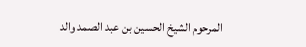المرحوم الشيخ الحسين بن عبد الصمد والد